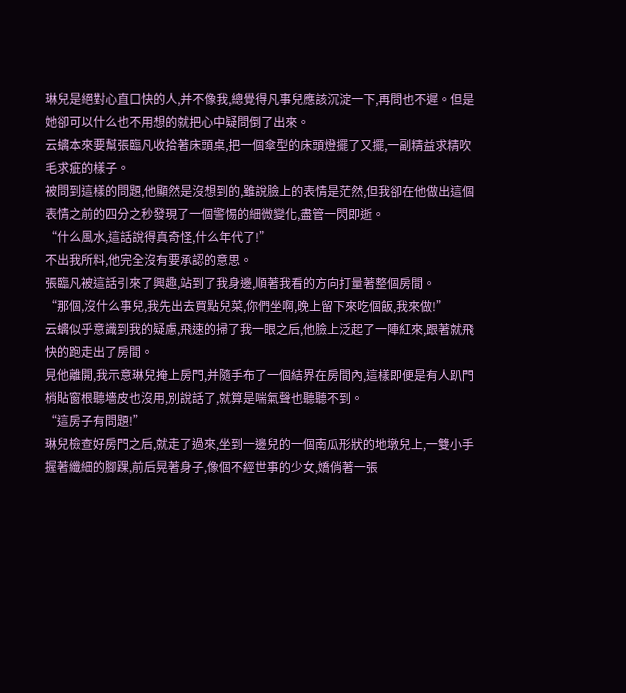琳兒是絕對心直口快的人,并不像我,總覺得凡事兒應該沉淀一下,再問也不遲。但是她卻可以什么也不用想的就把心中疑問倒了出來。
云螭本來要幫張臨凡收拾著床頭桌,把一個傘型的床頭燈擺了又擺,一副精益求精吹毛求疵的樣子。
被問到這樣的問題,他顯然是沒想到的,雖說臉上的表情是茫然,但我卻在他做出這個表情之前的四分之秒發現了一個警惕的細微變化,盡管一閃即逝。
“什么風水,這話說得真奇怪,什么年代了!”
不出我所料,他完全沒有要承認的意思。
張臨凡被這話引來了興趣,站到了我身邊,順著我看的方向打量著整個房間。
“那個,沒什么事兒,我先出去買點兒菜,你們坐啊,晚上留下來吃個飯,我來做!”
云螭似乎意識到我的疑慮,飛速的掃了我一眼之后,他臉上泛起了一陣紅來,跟著就飛快的跑走出了房間。
見他離開,我示意琳兒掩上房門,并隨手布了一個結界在房間內,這樣即便是有人趴門梢貼窗根聽墻皮也沒用,別說話了,就算是喘氣聲也聽聽不到。
“這房子有問題!”
琳兒檢查好房門之后,就走了過來,坐到一邊兒的一個南瓜形狀的地墩兒上,一雙小手握著纖細的腳踝,前后晃著身子,像個不經世事的少女,嬌俏著一張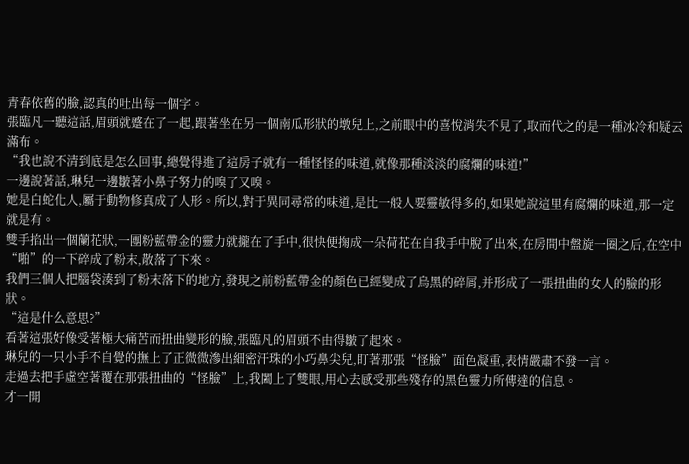青春依舊的臉,認真的吐出每一個字。
張臨凡一聽這話,眉頭就蹙在了一起,跟著坐在另一個南瓜形狀的墩兒上,之前眼中的喜悅消失不見了,取而代之的是一種冰冷和疑云滿布。
“我也說不清到底是怎么回事,總覺得進了這房子就有一種怪怪的味道,就像那種淡淡的腐爛的味道!”
一邊說著話,琳兒一邊皺著小鼻子努力的嗅了又嗅。
她是白蛇化人,屬于動物修真成了人形。所以,對于異同尋常的味道,是比一般人要靈敏得多的,如果她說這里有腐爛的味道,那一定就是有。
雙手掐出一個蘭花狀,一團粉藍帶金的靈力就攏在了手中,很快便掬成一朵荷花在自我手中脫了出來,在房間中盤旋一圈之后,在空中“啪”的一下碎成了粉末,散落了下來。
我們三個人把腦袋湊到了粉末落下的地方,發現之前粉藍帶金的顏色已經變成了烏黑的碎屑,并形成了一張扭曲的女人的臉的形狀。
“這是什么意思?”
看著這張好像受著極大痛苦而扭曲變形的臉,張臨凡的眉頭不由得皺了起來。
琳兒的一只小手不自覺的撫上了正微微滲出細密汗珠的小巧鼻尖兒,盯著那張“怪臉”面色凝重,表情嚴肅不發一言。
走過去把手虛空著覆在那張扭曲的“怪臉”上,我闔上了雙眼,用心去感受那些殘存的黑色靈力所傳達的信息。
才一開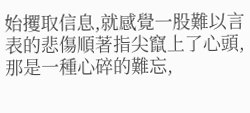始攫取信息,就感覺一股難以言表的悲傷順著指尖竄上了心頭,那是一種心碎的難忘,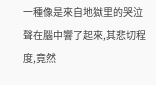一種像是來自地獄里的哭泣聲在腦中響了起來,其悲切程度,竟然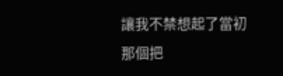讓我不禁想起了當初那個把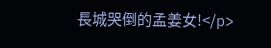長城哭倒的孟姜女!</p>